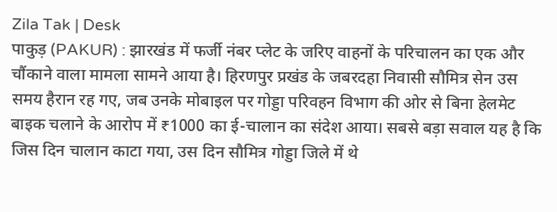Zila Tak | Desk
पाकुड़ (PAKUR) : झारखंड में फर्जी नंबर प्लेट के जरिए वाहनों के परिचालन का एक और चौंकाने वाला मामला सामने आया है। हिरणपुर प्रखंड के जबरदहा निवासी सौमित्र सेन उस समय हैरान रह गए, जब उनके मोबाइल पर गोड्डा परिवहन विभाग की ओर से बिना हेलमेट बाइक चलाने के आरोप में ₹1000 का ई-चालान का संदेश आया। सबसे बड़ा सवाल यह है कि जिस दिन चालान काटा गया, उस दिन सौमित्र गोड्डा जिले में थे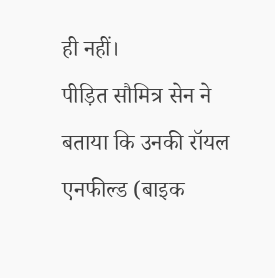ही नहीं।
पीड़ित सौमित्र सेन ने बताया कि उनकी रॉयल एनफील्ड (बाइक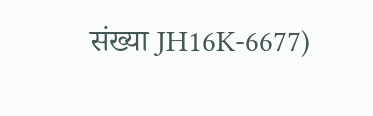संख्या JH16K-6677)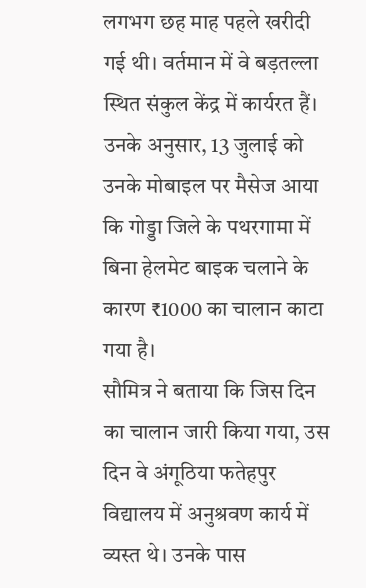लगभग छह माह पहले खरीदी गई थी। वर्तमान में वे बड़तल्ला स्थित संकुल केंद्र में कार्यरत हैं। उनके अनुसार, 13 जुलाई को उनके मोबाइल पर मैसेज आया कि गोड्डा जिले के पथरगामा में बिना हेलमेट बाइक चलाने के कारण ₹1000 का चालान काटा गया है।
सौमित्र ने बताया कि जिस दिन का चालान जारी किया गया, उस दिन वे अंगूठिया फतेहपुर विद्यालय में अनुश्रवण कार्य में व्यस्त थे। उनके पास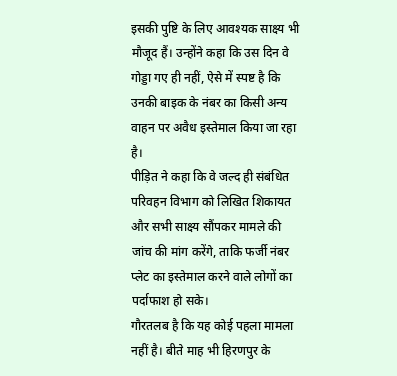इसकी पुष्टि के लिए आवश्यक साक्ष्य भी मौजूद हैं। उन्होंने कहा कि उस दिन वे गोड्डा गए ही नहीं, ऐसे में स्पष्ट है कि उनकी बाइक के नंबर का किसी अन्य वाहन पर अवैध इस्तेमाल किया जा रहा है।
पीड़ित ने कहा कि वे जल्द ही संबंधित परिवहन विभाग को लिखित शिकायत और सभी साक्ष्य सौंपकर मामले की जांच की मांग करेंगे, ताकि फर्जी नंबर प्लेट का इस्तेमाल करने वाले लोगों का पर्दाफाश हो सके।
गौरतलब है कि यह कोई पहला मामला नहीं है। बीते माह भी हिरणपुर के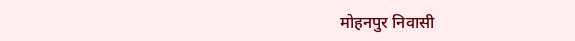मोहनपुर निवासी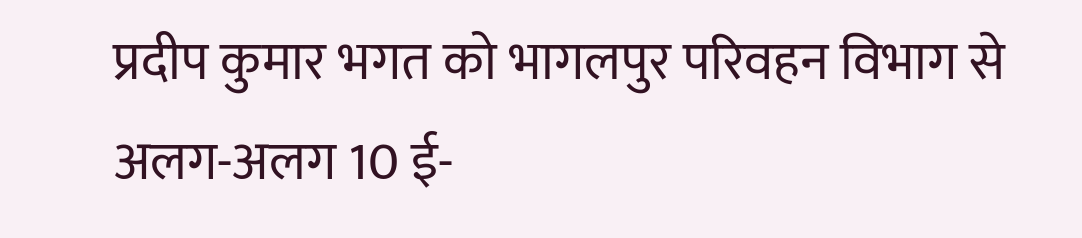प्रदीप कुमार भगत को भागलपुर परिवहन विभाग से अलग-अलग 10 ई-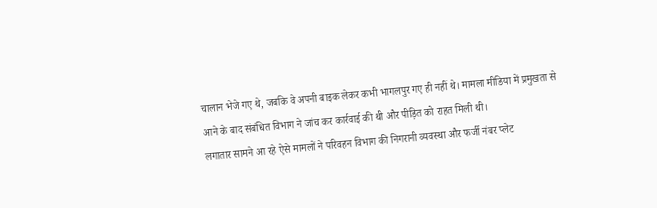चालान भेजे गए थे, जबकि वे अपनी बाइक लेकर कभी भागलपुर गए ही नहीं थे। मामला मीडिया में प्रमुखता से आने के बाद संबंधित विभाग ने जांच कर कार्रवाई की थी और पीड़ित को राहत मिली थी।
लगातार सामने आ रहे ऐसे मामलों ने परिवहन विभाग की निगरानी व्यवस्था और फर्जी नंबर प्लेट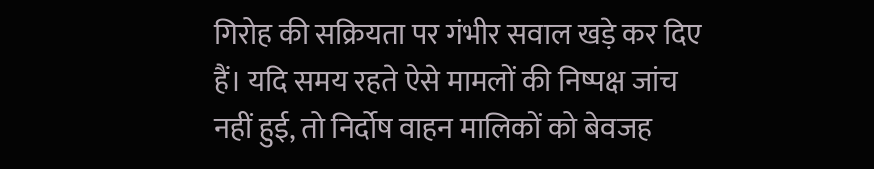गिरोह की सक्रियता पर गंभीर सवाल खड़े कर दिए हैं। यदि समय रहते ऐसे मामलों की निष्पक्ष जांच नहीं हुई, तो निर्दोष वाहन मालिकों को बेवजह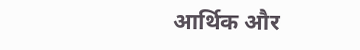आर्थिक और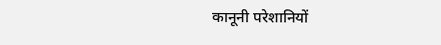कानूनी परेशानियों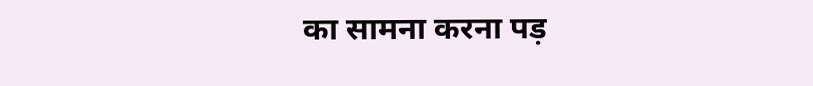का सामना करना पड़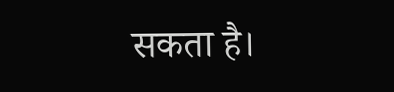सकता है।